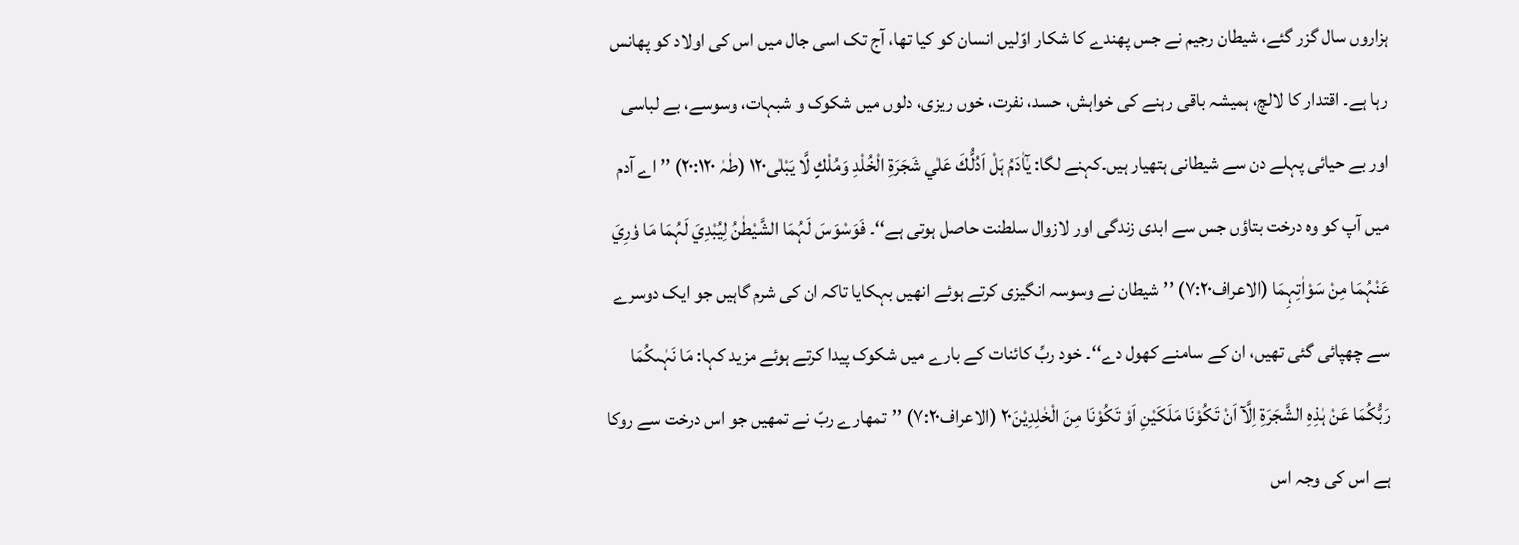ہزاروں سال گزر گئے، شیطان رجیم نے جس پھندے کا شکار اوّلیں انسان کو کیا تھا، آج تک اسی جال میں اس کی اولاد کو پھانس رہا ہے۔ اقتدار کا لالچ، ہمیشہ باقی رہنے کی خواہش، حسد، نفرت، خوں ریزی، دلوں میں شکوک و شبہات، وسوسے، بے لباسی اور بے حیائی پہلے دن سے شیطانی ہتھیار ہیں۔کہنے لگا: يٰٓاٰدَمُ ہَلْ اَدُلُّكَ عَلٰي شَجَرَۃِ الْخُلْدِ وَمُلْكٍ لَّا يَبْلٰى۱۲۰ (طٰہٰ ۲۰:۱۲۰) ’’اے آدم میں آپ کو وہ درخت بتاؤں جس سے ابدی زندگی اور لازوال سلطنت حاصل ہوتی ہے‘‘۔ فَوَسْوَسَ لَہُمَا الشَّيْطٰنُ لِيُبْدِيَ لَہُمَا مَا وٗرِيَ عَنْہُمَا مِنْ سَوْاٰتِہِمَا (الاعراف۷:۲۰) ’’شیطان نے وسوسہ انگیزی کرتے ہوئے انھیں بہکایا تاکہ ان کی شرم گاہیں جو ایک دوسرے سے چھپائی گئی تھیں، ان کے سامنے کھول دے‘‘۔ خود ربِّ کائنات کے بارے میں شکوک پیدا کرتے ہوئے مزید کہا: مَا نَہٰىكُمَا رَبُّكُمَا عَنْ ہٰذِہِ الشَّجَرَۃِ اِلَّآ اَنْ تَكُوْنَا مَلَكَيْنِ اَوْ تَكُوْنَا مِنَ الْخٰلِدِيْنَ۲۰ (الاعراف۷:۲۰) ’’تمھارے ربّ نے تمھیں جو اس درخت سے روکا ہے اس کی وجہ اس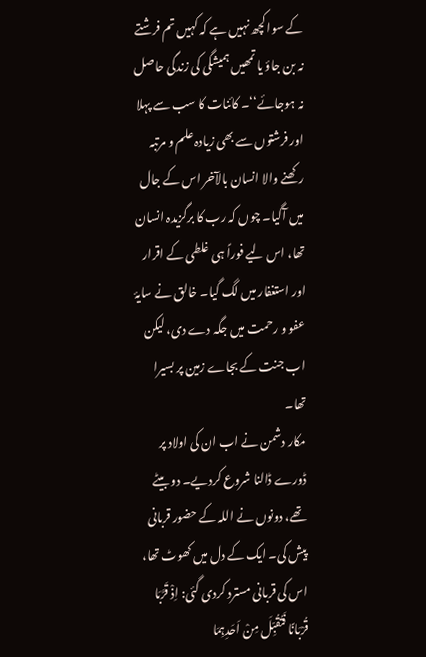کے سوا کچھ نہیں ہے کہ کہیں تم فرشتے نہ بن جاؤ یا تمھیں ہمیشگی کی زندگی حاصل نہ ہوجائے‘‘۔ کائنات کا سب سے پہلا اور فرشتوں سے بھی زیادہ علم و مرتبہ رکھنے والا انسان بالآخر اس کے جال میں آگیا۔ چوں کہ رب کا برگزیدہ انسان تھا، اس لیے فوراً ہی غلطی کے اقرار اور استغفار میں لگ گیا۔ خالق نے سایۂ عفو و رحمت میں جگہ دے دی، لیکن اب جنت کے بجاے زمین پر بسیرا تھا۔
مکار دشمن نے اب ان کی اولاد پر ڈورے ڈالنا شروع کردیے۔ دو بیٹے تھے، دونوں نے اللہ کے حضور قربانی پیش کی۔ ایک کے دل میں کھوٹ تھا، اس کی قربانی مسترد کردی گئی: اِذْ قَرَّبَا قُرْبَانًا فَتُقُبِّلَ مِنْ اَحَدِہِمَا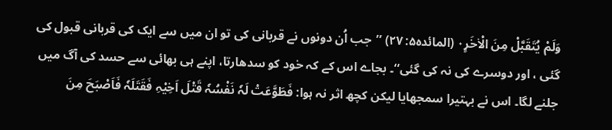وَلَمْ يُتَقَبَّلْ مِنَ الْاٰخَرِ۰ۭ (المائدہ۵: ۲۷) ’’جب اُن دونوں نے قربانی کی تو ان میں سے ایک کی قربانی قبول کی گئی ، اور دوسرے کی نہ کی گئی‘‘۔ بجاے اس کے کہ خود کو سدھارتا، اپنے ہی بھائی سے حسد کی آگ میں جلنے لگا۔ اس نے بہتیرا سمجھایا لیکن کچھ اثر نہ ہوا: فَطَوَّعَتْ لَہٗ نَفْسُہٗ قَتْلَ اَخِيْہِ فَقَتَلَہٗ فَاَصْبَحَ مِنَ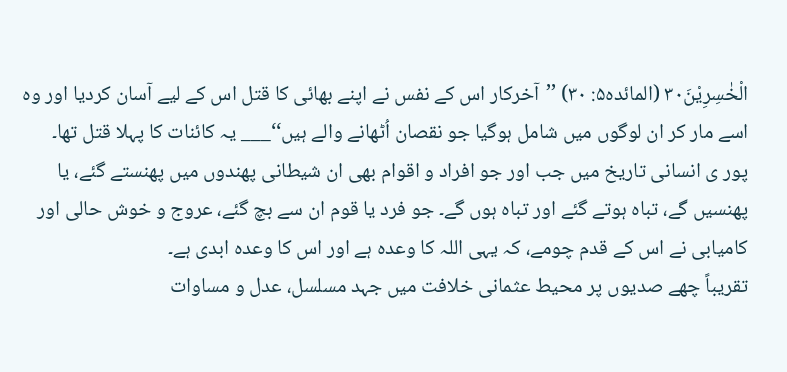الْخٰسِرِيْنَ۳۰ (المائدہ۵: ۳۰) ’’آخرکار اس کے نفس نے اپنے بھائی کا قتل اس کے لیے آسان کردیا اور وہ اسے مار کر ان لوگوں میں شامل ہوگیا جو نقصان اُٹھانے والے ہیں‘‘___ یہ کائنات کا پہلا قتل تھا۔
پور ی انسانی تاریخ میں جب اور جو افراد و اقوام بھی ان شیطانی پھندوں میں پھنستے گئے، یا پھنسیں گے، تباہ ہوتے گئے اور تباہ ہوں گے۔ جو فرد یا قوم ان سے بچ گئے، عروج و خوش حالی اور کامیابی نے اس کے قدم چومے، کہ یہی اللہ کا وعدہ ہے اور اس کا وعدہ ابدی ہے۔
تقریباً چھے صدیوں پر محیط عثمانی خلافت میں جہد مسلسل، عدل و مساوات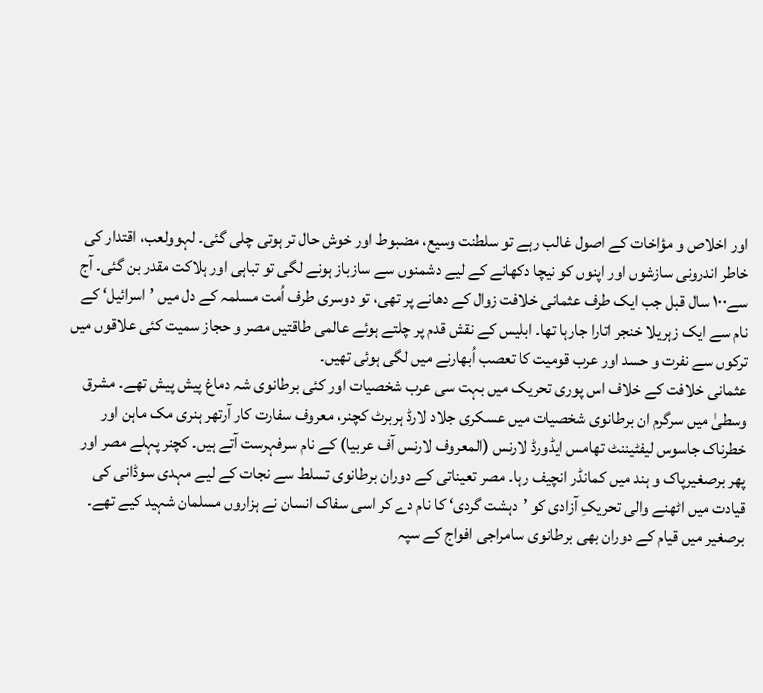اور اخلاص و مؤاخات کے اصول غالب رہے تو سلطنت وسیع، مضبوط اور خوش حال تر ہوتی چلی گئی۔ لہوولعب، اقتدار کی خاطر اندرونی سازشوں اور اپنوں کو نیچا دکھانے کے لیے دشمنوں سے سازباز ہونے لگی تو تباہی اور ہلاکت مقدر بن گئی۔ آج سے۱۰۰ سال قبل جب ایک طرف عثمانی خلافت زوال کے دھانے پر تھی، تو دوسری طرف اُمت مسلمہ کے دل میں ’اسرائیل‘ کے نام سے ایک زہریلا خنجر اتارا جارہا تھا۔ ابلیس کے نقش قدم پر چلتے ہوئے عالمی طاقتیں مصر و حجاز سمیت کئی علاقوں میں ترکوں سے نفرت و حسد اور عرب قومیت کا تعصب اُبھارنے میں لگی ہوئی تھیں۔
عثمانی خلافت کے خلاف اس پوری تحریک میں بہت سی عرب شخصیات اور کئی برطانوی شہ دماغ پیش پیش تھے۔ مشرق وسطیٰ میں سرگرم ان برطانوی شخصیات میں عسکری جلاد لارڈ ہربرٹ کچنر، معروف سفارت کار آرتھر ہنری مک ماہن اور خطرناک جاسوس لیفٹیننٹ تھامس ایڈورڈ لارنس (المعروف لارنس آف عربیا) کے نام سرفہرست آتے ہیں۔ کچنر پہلے مصر اور پھر برصغیرپاک و ہند میں کمانڈر انچیف رہا۔ مصر تعیناتی کے دوران برطانوی تسلط سے نجات کے لیے مہدی سوڈانی کی قیادت میں اٹھنے والی تحریکِ آزادی کو ’دہشت گردی‘ کا نام دے کر اسی سفاک انسان نے ہزاروں مسلمان شہید کیے تھے۔ برصغیر میں قیام کے دوران بھی برطانوی سامراجی افواج کے سپہ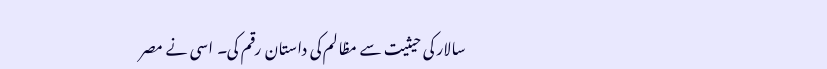سالار کی حیثیت سے مظالم کی داستان رقم کی۔ اسی نے مصر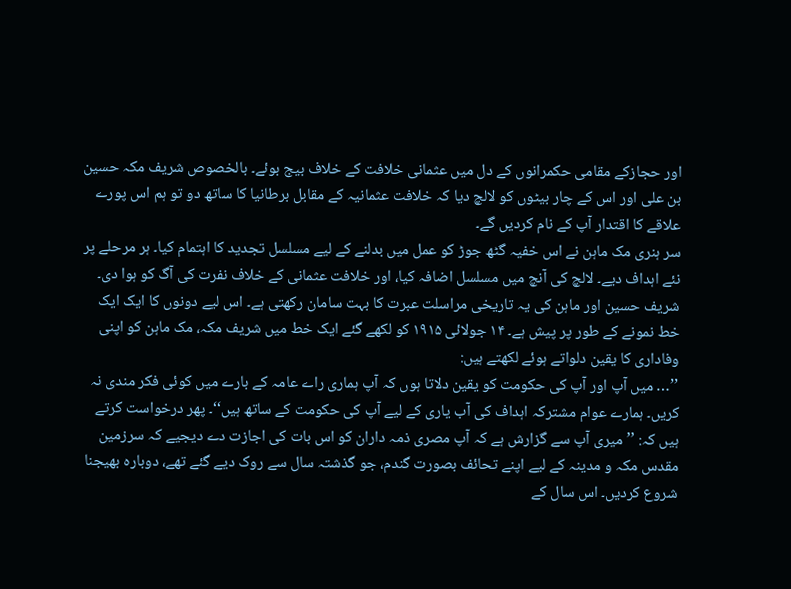اور حجازکے مقامی حکمرانوں کے دل میں عثمانی خلافت کے خلاف بیج بوئے۔ بالخصوص شریف مکہ حسین بن علی اور اس کے چار بیٹوں کو لالچ دیا کہ خلافت عثمانیہ کے مقابل برطانیا کا ساتھ دو تو ہم اس پورے علاقے کا اقتدار آپ کے نام کردیں گے۔
سر ہنری مک ماہن نے اس خفیہ گٹھ جوڑ کو عمل میں بدلنے کے لیے مسلسل تجدید کا اہتمام کیا۔ ہر مرحلے پر نئے اہداف دیے۔ لالچ کی آنچ میں مسلسل اضافہ کیا، اور خلافت عثمانی کے خلاف نفرت کی آگ کو ہوا دی۔ شریف حسین اور ماہن کی یہ تاریخی مراسلت عبرت کا بہت سامان رکھتی ہے۔ اس لیے دونوں کا ایک ایک خط نمونے کے طور پر پیش ہے۔ ۱۴ جولائی ۱۹۱۵ کو لکھے گئے ایک خط میں شریف مکہ، مک ماہن کو اپنی وفاداری کا یقین دلواتے ہوئے لکھتے ہیں:
’’… میں آپ اور آپ کی حکومت کو یقین دلاتا ہوں کہ آپ ہماری راے عامہ کے بارے میں کوئی فکر مندی نہ کریں۔ ہمارے عوام مشترکہ اہداف کی آب یاری کے لیے آپ کی حکومت کے ساتھ ہیں‘‘۔ پھر درخواست کرتے ہیں کہ: ’’میری آپ سے گزارش ہے کہ آپ مصری ذمہ داران کو اس بات کی اجازت دے دیجیے کہ سرزمین مقدس مکہ و مدینہ کے لیے اپنے تحائف بصورت گندم، جو گذشتہ سال سے روک دیے گئے تھے، دوبارہ بھیجنا شروع کردیں۔ اس سال کے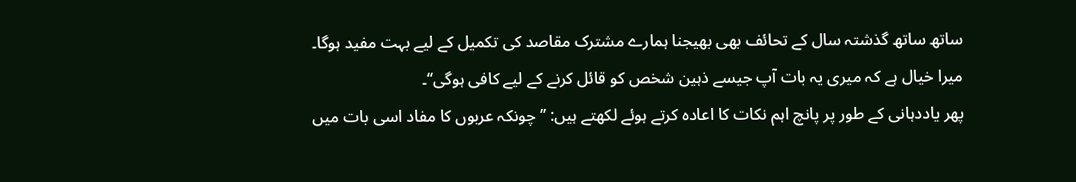ساتھ ساتھ گذشتہ سال کے تحائف بھی بھیجنا ہمارے مشترک مقاصد کی تکمیل کے لیے بہت مفید ہوگا۔ میرا خیال ہے کہ میری یہ بات آپ جیسے ذہین شخص کو قائل کرنے کے لیے کافی ہوگی‘‘۔
پھر یاددہانی کے طور پر پانچ اہم نکات کا اعادہ کرتے ہوئے لکھتے ہیں: ’’چونکہ عربوں کا مفاد اسی بات میں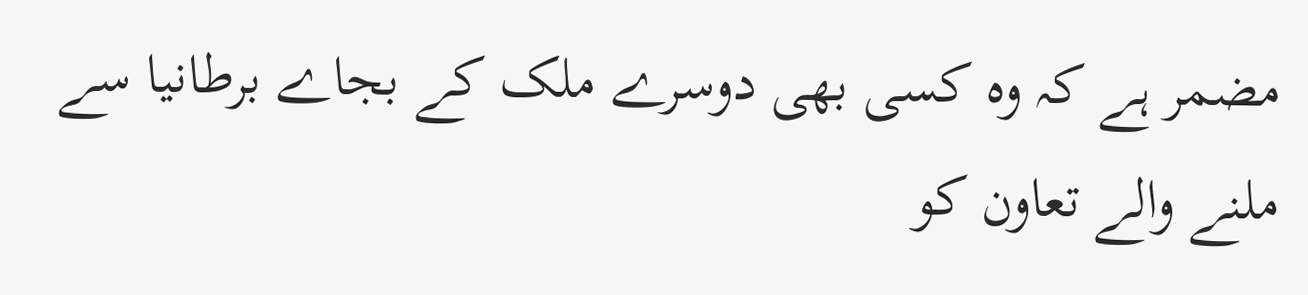مضمر ہے کہ وہ کسی بھی دوسرے ملک کے بجاے برطانیا سے ملنے والے تعاون کو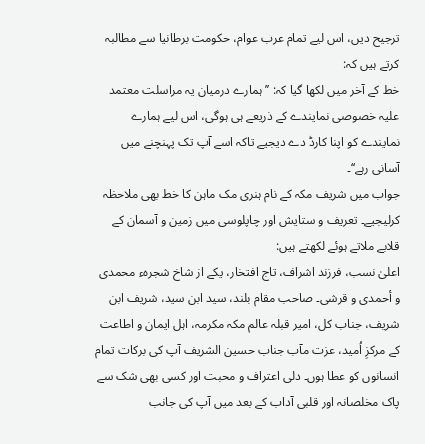ترجیح دیں، اس لیے تمام عرب عوام، حکومت برطانیا سے مطالبہ کرتے ہیں کہ:
خط کے آخر میں لکھا گیا کہ: ’’ہمارے درمیان یہ مراسلت معتمد علیہ خصوصی نمایندے کے ذریعے ہی ہوگی، اس لیے ہمارے نمایندے کو اپنا کارڈ دے دیجیے تاکہ اسے آپ تک پہنچنے میں آسانی رہے‘‘۔
جواب میں شریف مکہ کے نام ہنری مک ماہن کا خط بھی ملاحظہ کرلیجیے۔ تعریف و ستایش اور چاپلوسی میں زمین و آسمان کے قلابے ملاتے ہوئے لکھتے ہیں:
اعلیٰ نسب، فرزند اشراف، تاج افتخار، یکے از شاخ شجرہء محمدی و أحمدی و قرشی۔ صاحب مقام بلند، سید ابن سید، شریف ابن شریف، جناب کل، امیر قبلہ عالم مکہ مکرمہ، اہل ایمان و اطاعت کے مرکزِ اُمید، عزت مآب جناب حسین الشریف آپ کی برکات تمام انسانوں کو عطا ہوں۔ دلی اعتراف و محبت اور کسی بھی شک سے پاک مخلصانہ اور قلبی آداب کے بعد میں آپ کی جانب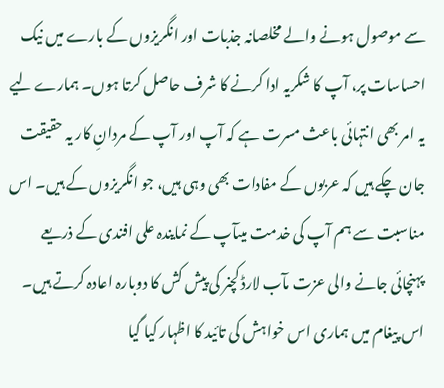سے موصول ہونے والے مخلصانہ جذبات اور انگریزوں کے بارے میں نیک احساسات پر، آپ کا شکریہ ادا کرنے کا شرف حاصل کرتا ہوں۔ ہمارے لیے یہ امر بھی انتہائی باعث مسرت ہے کہ آپ اور آپ کے مردانِ کار یہ حقیقت جان چکے ہیں کہ عربوں کے مفادات بھی وہی ہیں، جو انگریزوں کے ہیں۔ اس مناسبت سے ہم آپ کی خدمت میںآپ کے نمایندہ علی افندی کے ذریعے پہنچائی جانے والی عزت مآب لارڈ کچنر کی پیش کش کا دوبارہ اعادہ کرتے ہیں۔ اس پیغام میں ہماری اس خواہش کی تائید کا اظہار کیا گیا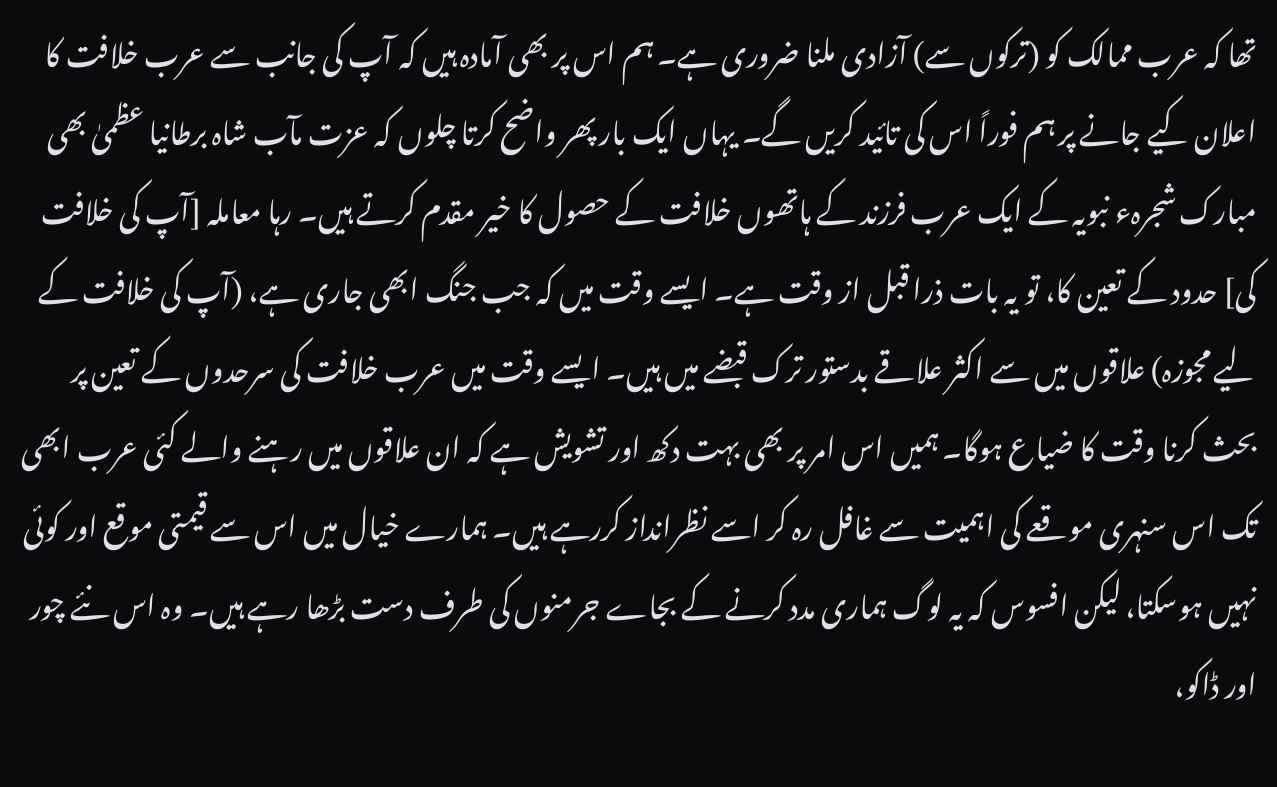تھا کہ عرب ممالک کو (ترکوں سے) آزادی ملنا ضروری ہے۔ ہم اس پر بھی آمادہ ہیں کہ آپ کی جانب سے عرب خلافت کا اعلان کیے جانے پر ہم فوراً اس کی تائید کریں گے۔ یہاں ایک بار پھر واضح کرتا چلوں کہ عزت مآب شاہ برطانیا عظمیٰ بھی مبارک شجرہء نبویہ کے ایک عرب فرزند کے ہاتھوں خلافت کے حصول کا خیر مقدم کرتے ہیں۔ رہا معاملہ [آپ کی خلافت کی] حدود کے تعین کا، تو یہ بات ذرا قبل از وقت ہے۔ ایسے وقت میں کہ جب جنگ ابھی جاری ہے، (آپ کی خلافت کے لیے مجوزہ) علاقوں میں سے اکثر علاقے بدستور ترک قبضے میں ہیں۔ ایسے وقت میں عرب خلافت کی سرحدوں کے تعین پر بحث کرنا وقت کا ضیاع ہوگا۔ ہمیں اس امر پر بھی بہت دکھ اور تشویش ہے کہ ان علاقوں میں رہنے والے کئی عرب ابھی تک اس سنہری موقعے کی اہمیت سے غافل رہ کر اسے نظرانداز کررہے ہیں۔ ہمارے خیال میں اس سے قیمتی موقع اور کوئی نہیں ہوسکتا، لیکن افسوس کہ یہ لوگ ہماری مدد کرنے کے بجاے جرمنوں کی طرف دست بڑھا رہے ہیں۔ وہ اس نئے چور اور ڈاکو،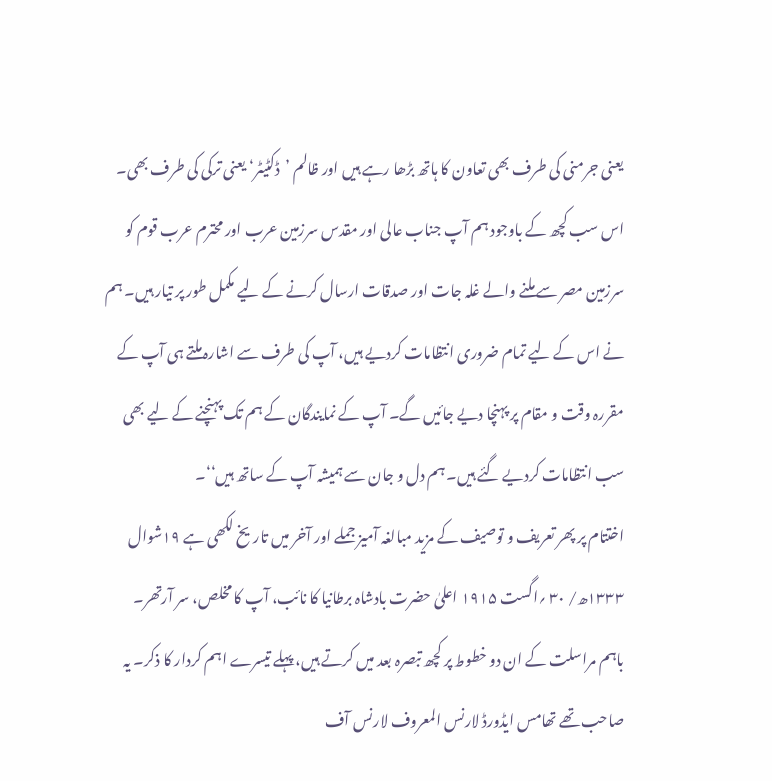یعنی جرمنی کی طرف بھی تعاون کا ہاتھ بڑھا رہے ہیں اور ظالم ’ڈکٹیٹر‘ یعنی ترکی کی طرف بھی۔ اس سب کچھ کے باوجود ہم آپ جناب عالی اور مقدس سرزمین عرب اور محترم عرب قوم کو سرزمین مصر سے ملنے والے غلہ جات اور صدقات ارسال کرنے کے لیے مکمل طور پر تیار ہیں۔ ہم نے اس کے لیے تمام ضروری انتظامات کردیے ہیں، آپ کی طرف سے اشارہ ملتے ہی آپ کے مقررہ وقت و مقام پر پہنچا دیے جائیں گے۔ آپ کے نمایندگان کے ہم تک پہنچنے کے لیے بھی سب انتظامات کردیے گئے ہیں۔ ہم دل و جان سے ہمیشہ آپ کے ساتھ ہیں‘‘۔
اختتام پر پھر تعریف و توصیف کے مزید مبالغہ آمیز جملے اور آخر میں تاریخ لکھی ہے ۱۹شوال ۱۳۳۳ھ/ ۳۰ ؍اگست ۱۹۱۵ اعلیٰ حضرت بادشاہ برطانیا کا نائب، آپ کا مخلص، سر آرتھر۔
باہم مراسلت کے ان دو خطوط پر کچھ تبصرہ بعد میں کرتے ہیں، پہلے تیسرے اہم کردار کا ذکر۔ یہ صاحب تھے تھامس ایڈورڈ لارنس المعروف لارنس آف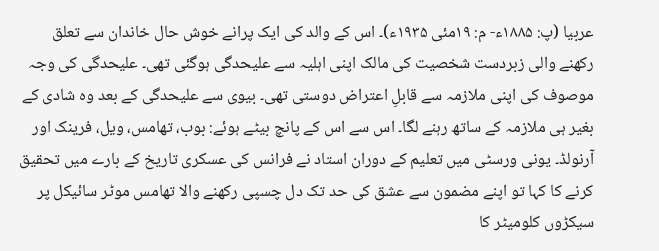عربیا (پ: ۱۸۸۵ء- م: ۱۹مئی ۱۹۳۵ء)۔ اس کے والد کی ایک پرانے خوش حال خاندان سے تعلق رکھنے والی زبردست شخصیت کی مالک اپنی اہلیہ سے علیحدگی ہوگئی تھی۔ علیحدگی کی وجہ موصوف کی اپنی ملازمہ سے قابلِ اعتراض دوستی تھی۔ بیوی سے علیحدگی کے بعد وہ شادی کے بغیر ہی ملازمہ کے ساتھ رہنے لگا۔ اس سے اس کے پانچ بیٹے ہوئے: بوب، تھامس، ویل، فرینک اور آرنولڈ۔ یونی ورسٹی میں تعلیم کے دوران استاد نے فرانس کی عسکری تاریخ کے بارے میں تحقیق کرنے کا کہا تو اپنے مضمون سے عشق کی حد تک دل چسپی رکھنے والا تھامس موٹر سائیکل پر سیکڑوں کلومیٹر کا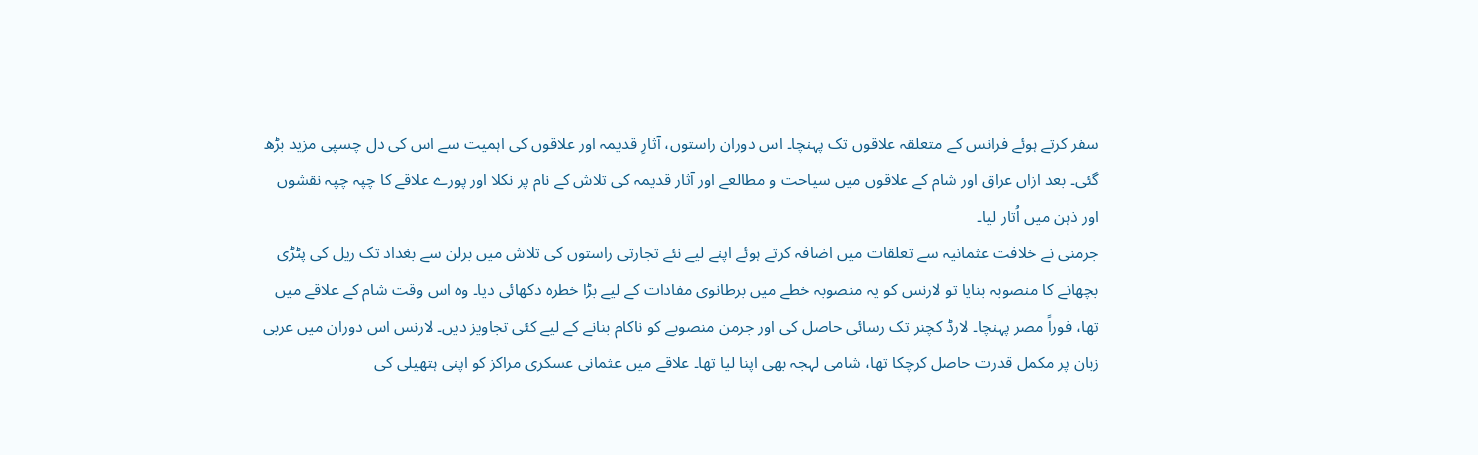سفر کرتے ہوئے فرانس کے متعلقہ علاقوں تک پہنچا۔ اس دوران راستوں، آثارِ قدیمہ اور علاقوں کی اہمیت سے اس کی دل چسپی مزید بڑھ گئی۔ بعد ازاں عراق اور شام کے علاقوں میں سیاحت و مطالعے اور آثار قدیمہ کی تلاش کے نام پر نکلا اور پورے علاقے کا چپہ چپہ نقشوں اور ذہن میں اُتار لیا۔
جرمنی نے خلافت عثمانیہ سے تعلقات میں اضافہ کرتے ہوئے اپنے لیے نئے تجارتی راستوں کی تلاش میں برلن سے بغداد تک ریل کی پٹڑی بچھانے کا منصوبہ بنایا تو لارنس کو یہ منصوبہ خطے میں برطانوی مفادات کے لیے بڑا خطرہ دکھائی دیا۔ وہ اس وقت شام کے علاقے میں تھا، فوراً مصر پہنچا۔ لارڈ کچنر تک رسائی حاصل کی اور جرمن منصوبے کو ناکام بنانے کے لیے کئی تجاویز دیں۔ لارنس اس دوران میں عربی زبان پر مکمل قدرت حاصل کرچکا تھا، شامی لہجہ بھی اپنا لیا تھا۔ علاقے میں عثمانی عسکری مراکز کو اپنی ہتھیلی کی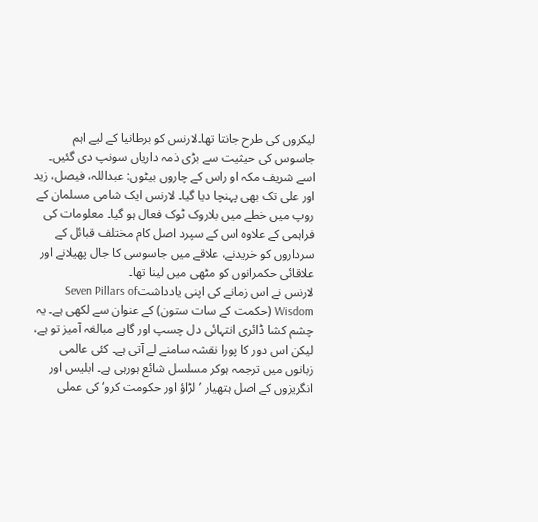لیکروں کی طرح جانتا تھا۔لارنس کو برطانیا کے لیے اہم جاسوس کی حیثیت سے بڑی ذمہ داریاں سونپ دی گئیں۔ اسے شریف مکہ او راس کے چاروں بیٹوں: عبداللہ، فیصل، زید اور علی تک بھی پہنچا دیا گیا۔ لارنس ایک شامی مسلمان کے روپ میں خطے میں بلاروک ٹوک فعال ہو گیا۔ معلومات کی فراہمی کے علاوہ اس کے سپرد اصل کام مختلف قبائل کے سرداروں کو خریدنے، علاقے میں جاسوسی کا جال پھیلانے اور علاقائی حکمرانوں کو مٹھی میں لینا تھا۔
لارنس نے اس زمانے کی اپنی یادداشتSeven Pillars of Wisdom (حکمت کے سات ستون) کے عنوان سے لکھی ہے۔ یہ چشم کشا ڈائری انتہائی دل چسپ اور گاہے مبالغہ آمیز تو ہے، لیکن اس دور کا پورا نقشہ سامنے لے آتی ہے۔ کئی عالمی زبانوں میں ترجمہ ہوکر مسلسل شائع ہورہی ہے۔ ابلیس اور انگریزوں کے اصل ہتھیار ’لڑاؤ اور حکومت کرو‘ کی عملی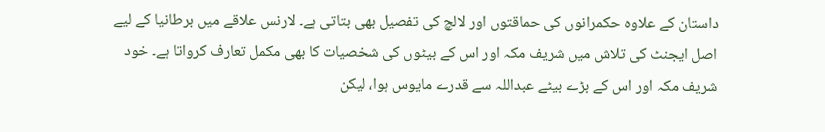داستان کے علاوہ حکمرانوں کی حماقتوں اور لالچ کی تفصیل بھی بتاتی ہے۔ لارنس علاقے میں برطانیا کے لیے اصل ایجنٹ کی تلاش میں شریف مکہ اور اس کے بیٹوں کی شخصیات کا بھی مکمل تعارف کرواتا ہے۔ خود شریف مکہ اور اس کے بڑے بیٹے عبداللہ سے قدرے مایوس ہوا، لیکن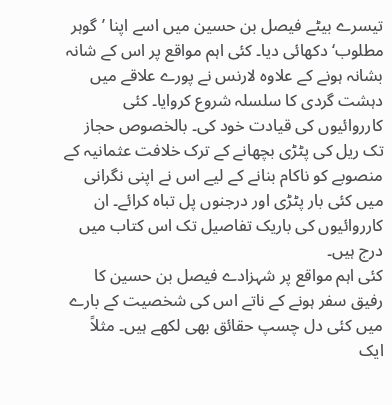تیسرے بیٹے فیصل بن حسین میں اسے اپنا ’گوہر مطلوب‘ دکھائی دیا۔ کئی اہم مواقع پر اس کے شانہ بشانہ ہونے کے علاوہ لارنس نے پورے علاقے میں دہشت گردی کا سلسلہ شروع کروایا۔ کئی کارروائیوں کی قیادت خود کی۔ بالخصوص حجاز تک ریل کی پٹڑی بچھانے کے ترک خلافت عثمانیہ کے منصوبے کو ناکام بنانے کے لیے اس نے اپنی نگرانی میں کئی بار پٹڑی اور درجنوں پل تباہ کرائے۔ ان کارروائیوں کی باریک تفاصیل تک اس کتاب میں درج ہیں۔
کئی اہم مواقع پر شہزادے فیصل بن حسین کا رفیق سفر ہونے کے ناتے اس کی شخصیت کے بارے میں کئی دل چسپ حقائق بھی لکھے ہیں۔ مثلاً ایک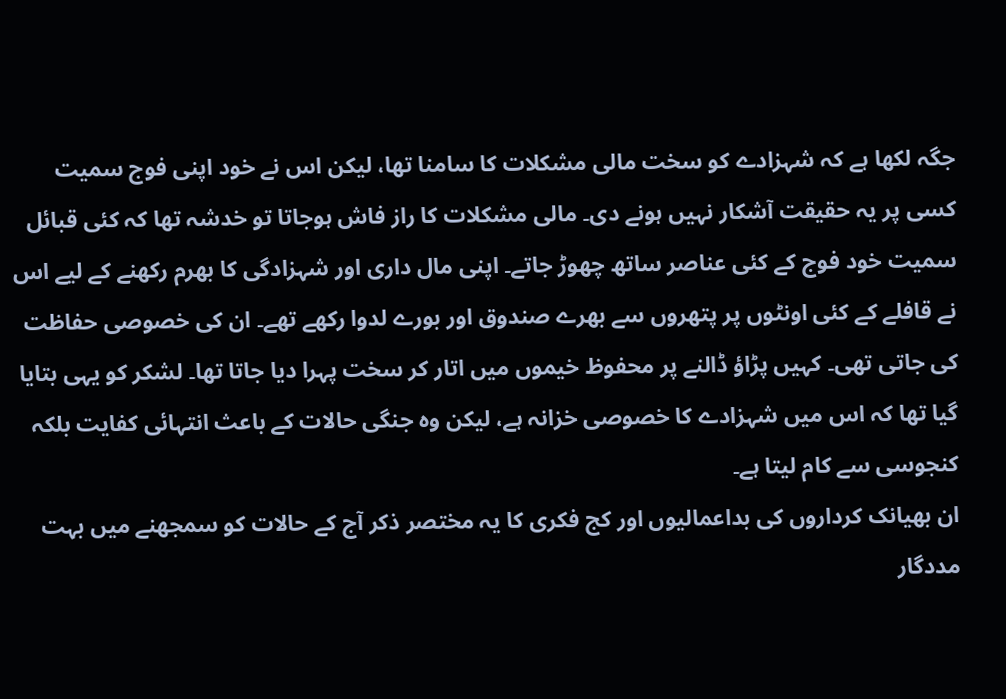جگہ لکھا ہے کہ شہزادے کو سخت مالی مشکلات کا سامنا تھا، لیکن اس نے خود اپنی فوج سمیت کسی پر یہ حقیقت آشکار نہیں ہونے دی۔ مالی مشکلات کا راز فاش ہوجاتا تو خدشہ تھا کہ کئی قبائل سمیت خود فوج کے کئی عناصر ساتھ چھوڑ جاتے۔ اپنی مال داری اور شہزادگی کا بھرم رکھنے کے لیے اس نے قافلے کے کئی اونٹوں پر پتھروں سے بھرے صندوق اور بورے لدوا رکھے تھے۔ ان کی خصوصی حفاظت کی جاتی تھی۔ کہیں پڑاؤ ڈالنے پر محفوظ خیموں میں اتار کر سخت پہرا دیا جاتا تھا۔ لشکر کو یہی بتایا گیا تھا کہ اس میں شہزادے کا خصوصی خزانہ ہے، لیکن وہ جنگی حالات کے باعث انتہائی کفایت بلکہ کنجوسی سے کام لیتا ہے۔
ان بھیانک کرداروں کی بداعمالیوں اور کج فکری کا یہ مختصر ذکر آج کے حالات کو سمجھنے میں بہت مددگار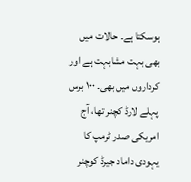ہوسکتا ہے۔ حالات میں بھی بہت مشابہت ہے اور کرداروں میں بھی۔ ۱۰۰ برس پہلے لارڈ کچنر تھا، آج امریکی صدر ٹرمپ کا یہودی داماد جیرڈ کوچنر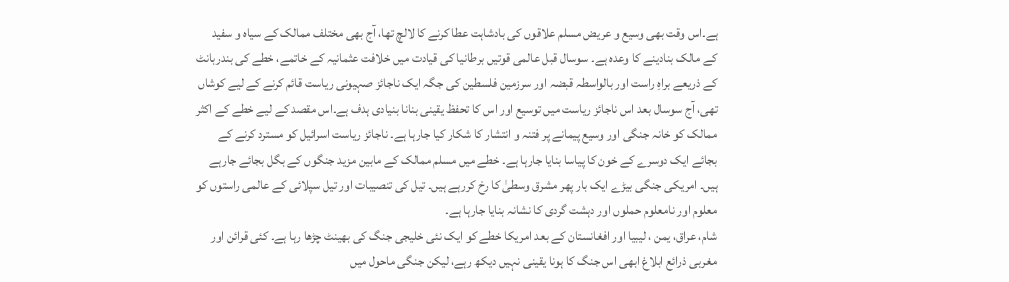ہے۔اس وقت بھی وسیع و عریض مسلم علاقوں کی بادشاہت عطا کرنے کا لالچ تھا، آج بھی مختلف ممالک کے سیاہ و سفید کے مالک بنادینے کا وعدہ ہے۔ سوسال قبل عالمی قوتیں برطانیا کی قیادت میں خلافت عثمانیہ کے خاتمے، خطے کی بندربانٹ کے ذریعے براہِ راست اور بالواسطہ قبضہ اور سرزمین فلسطین کی جگہ ایک ناجائز صہیونی ریاست قائم کرنے کے لیے کوشاں تھی، آج سوسال بعد اس ناجائز ریاست میں توسیع اور اس کا تحفظ یقینی بنانا بنیادی ہدف ہے۔اس مقصد کے لیے خطے کے اکثر ممالک کو خانہ جنگی اور وسیع پیمانے پر فتنہ و انتشار کا شکار کیا جارہا ہے۔ ناجائز ریاست اسرائیل کو مسترد کرنے کے بجائے ایک دوسرے کے خون کا پیاسا بنایا جارہا ہے۔ خطے میں مسلم ممالک کے مابین مزید جنگوں کے بگل بجائے جارہے ہیں۔ امریکی جنگی بیڑے ایک بار پھر مشرق وسطیٰ کا رخ کررہے ہیں۔ تیل کی تنصیبات اور تیل سپلائی کے عالمی راستوں کو معلوم اور نامعلوم حملوں اور دہشت گردی کا نشانہ بنایا جارہا ہے۔
شام، عراق، یمن ، لیبیا اور افغانستان کے بعد امریکا خطے کو ایک نئی خلیجی جنگ کی بھینٹ چڑھا رہا ہے۔ کئی قرائن اور مغربی ذرائع ابلاغ ابھی اس جنگ کا ہونا یقینی نہیں دیکھ رہے، لیکن جنگی ماحول میں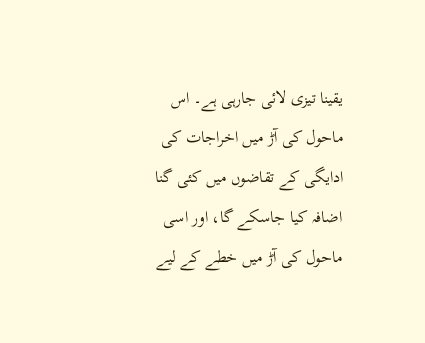یقینا تیزی لائی جارہی ہے۔ اس ماحول کی آڑ میں اخراجات کی ادایگی کے تقاضوں میں کئی گنا اضافہ کیا جاسکے گا، اور اسی ماحول کی آڑ میں خطے کے لیے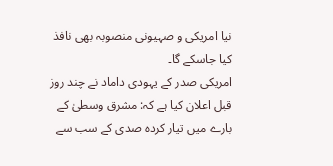نیا امریکی و صہیونی منصوبہ بھی نافذ کیا جاسکے گا۔
امریکی صدر کے یہودی داماد نے چند روز قبل اعلان کیا ہے کہ: مشرق وسطیٰ کے بارے میں تیار کردہ صدی کے سب سے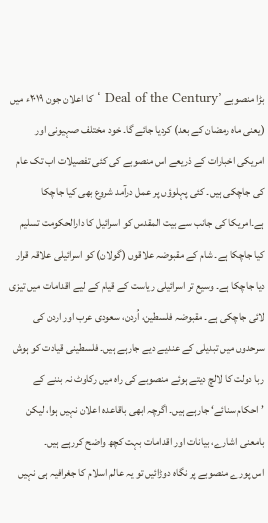بڑا منصوبے ’Deal of the Century ‘ کا اعلان جون ۲۰۱۹ء میں (یعنی ماہ رمضان کے بعد) کردیا جائے گا۔ خود مختلف صہیونی اور امریکی اخبارات کے ذریعے اس منصوبے کی کئی تفصیلات اب تک عام کی جاچکی ہیں۔ کئی پہلوؤں پر عمل درآمد شروع بھی کیا جاچکا ہے۔امریکا کی جانب سے بیت المقدس کو اسرائیل کا دارالحکومت تسلیم کیا جاچکا ہے۔ شام کے مقبوضہ علاقوں (گولان) کو اسرائیلی علاقہ قرار دیا جاچکا ہے۔ وسیع تر اسرائیلی ریاست کے قیام کے لیے اقدامات میں تیزی لائی جاچکی ہے۔ مقبوضہ فلسطین، اُردن، سعودی عرب اور اردن کی سرحدوں میں تبدیلی کے عندیے دیے جارہے ہیں۔ فلسطینی قیادت کو ہوش ربا دولت کا لالچ دیتے ہوئے منصوبے کی راہ میں رکاوٹ نہ بننے کے ’احکام سنائے‘ جارہے ہیں۔ اگرچہ ابھی باقاعدہ اعلان نہیں ہوا، لیکن بامعنی اشارے، بیانات اور اقدامات بہت کچھ واضح کررہے ہیں۔
اس پورے منصوبے پر نگاہ دوڑائیں تو یہ عالم اسلام کا جغرافیہ ہی نہیں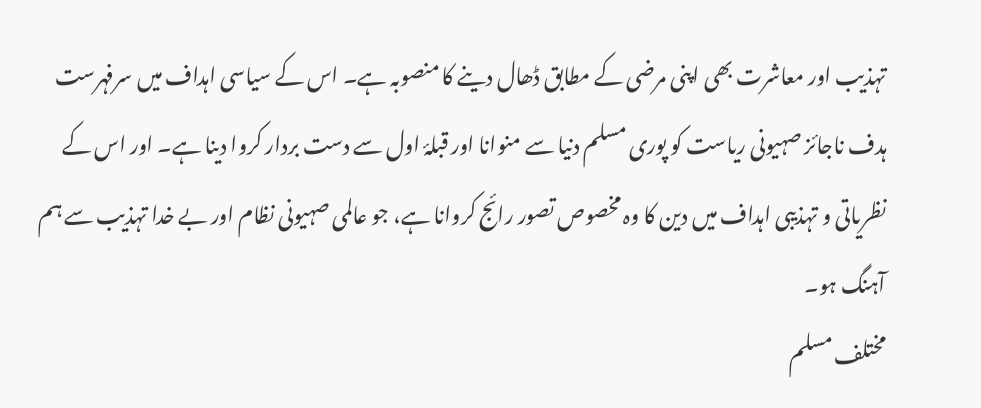تہذیب اور معاشرت بھی اپنی مرضی کے مطابق ڈھال دینے کا منصوبہ ہے۔ اس کے سیاسی اہداف میں سرفہرست ہدف ناجائز صہیونی ریاست کو پوری مسلم دنیا سے منوانا اور قبلۂ اول سے دست بردار کروا دینا ہے۔ اور اس کے نظریاتی و تہذیبی اہداف میں دین کا وہ مخصوص تصور رائج کروانا ہے، جو عالمی صہیونی نظام اور بے خدا تہذیب سے ہم آہنگ ہو۔
مختلف مسلم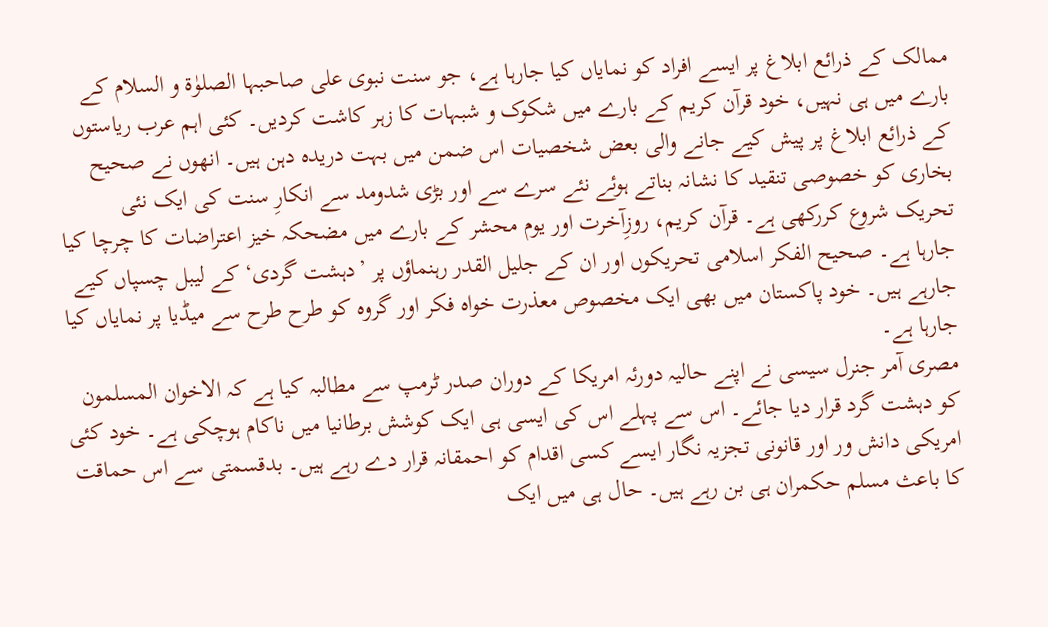ممالک کے ذرائع ابلاغ پر ایسے افراد کو نمایاں کیا جارہا ہے، جو سنت نبوی علی صاحبہا الصلوٰۃ و السلام کے بارے میں ہی نہیں، خود قرآن کریم کے بارے میں شکوک و شبہات کا زہر کاشت کردیں۔ کئی اہم عرب ریاستوں کے ذرائع ابلاغ پر پیش کیے جانے والی بعض شخصیات اس ضمن میں بہت دریدہ دہن ہیں۔ انھوں نے صحیح بخاری کو خصوصی تنقید کا نشانہ بناتے ہوئے نئے سرے سے اور بڑی شدومد سے انکارِ سنت کی ایک نئی تحریک شروع کررکھی ہے۔ قرآن کریم، روزِآخرت اور یوم محشر کے بارے میں مضحکہ خیز اعتراضات کا چرچا کیا جارہا ہے۔ صحیح الفکر اسلامی تحریکوں اور ان کے جلیل القدر رہنماؤں پر ’دہشت گردی‘ کے لیبل چسپاں کیے جارہے ہیں۔ خود پاکستان میں بھی ایک مخصوص معذرت خواہ فکر اور گروہ کو طرح طرح سے میڈیا پر نمایاں کیا جارہا ہے۔
مصری آمر جنرل سیسی نے اپنے حالیہ دورئہ امریکا کے دوران صدر ٹرمپ سے مطالبہ کیا ہے کہ الاخوان المسلمون کو دہشت گرد قرار دیا جائے۔ اس سے پہلے اس کی ایسی ہی ایک کوشش برطانیا میں ناکام ہوچکی ہے۔ خود کئی امریکی دانش ور اور قانونی تجزیہ نگار ایسے کسی اقدام کو احمقانہ قرار دے رہے ہیں۔ بدقسمتی سے اس حماقت کا باعث مسلم حکمران ہی بن رہے ہیں۔ حال ہی میں ایک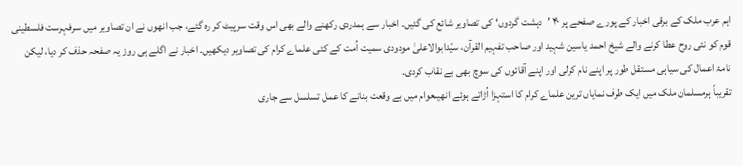اہم عرب ملک کے برقی اخبار کے پورے صفحے پر ۴۰ ’دہشت گردوں‘ کی تصاویر شائع کی گئیں۔ اخبار سے ہمدردی رکھنے والے بھی اس وقت سرپیٹ کر رہ گئے، جب انھوں نے ان تصاویر میں سرفہرست فلسطینی قوم کو نئی روح عطا کرنے والے شیخ احمد یاسین شہید اور صاحب تفہیم القرآن، سیّدابوالاعلیٰ مودودی سمیت اُمت کے کئی علماے کرام کی تصاویر دیکھیں۔ اخبار نے اگلے ہی روز یہ صفحہ حذف کر دیا، لیکن نامۂ اعمال کی سیاہی مستقل طور پر اپنے نام کرلی اور اپنے آقائوں کی سوچ بھی بے نقاب کردی۔
تقریباً ہرمسلمان ملک میں ایک طرف نمایاں ترین علماے کرام کا استہزا اُڑاتے ہوئے انھیںعوام میں بے وقعت بنانے کا عمل تسلسل سے جاری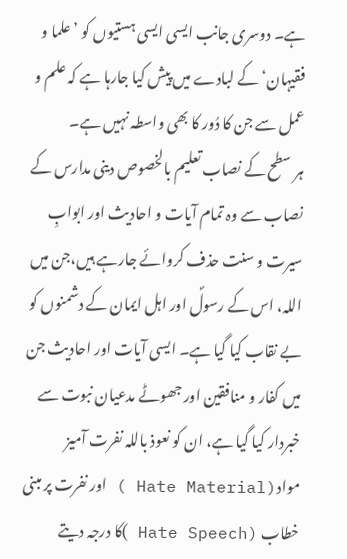ہے۔ دوسری جانب ایسی ایسی ہستیوں کو ’علما و فقیہان‘ کے لبادے میں پیش کیا جارہا ہے کہ علم و عمل سے جن کا دُور کا بھی واسطہ نہیں ہے۔
ہر سطح کے نصاب تعلیم بالخصوص دینی مدارس کے نصاب سے وہ تمام آیات و احادیث اور ابوابِ سیرت و سنت حذف کروائے جارہے ہیں،جن میں اللہ، اس کے رسولؐ اور اہل ایمان کے دشمنوں کو بے نقاب کیا گیا ہے۔ ایسی آیات اور احادیث جن میں کفار و منافقین اور جھوٹے مدعیان نبوت سے خبردار کیا گیا ہے، ان کو نعوذ باللہ نفرت آمیز مواد(Hate Material ) اور نفرت پر مبنی خطاب (Hate Speech )کا درجہ دیتے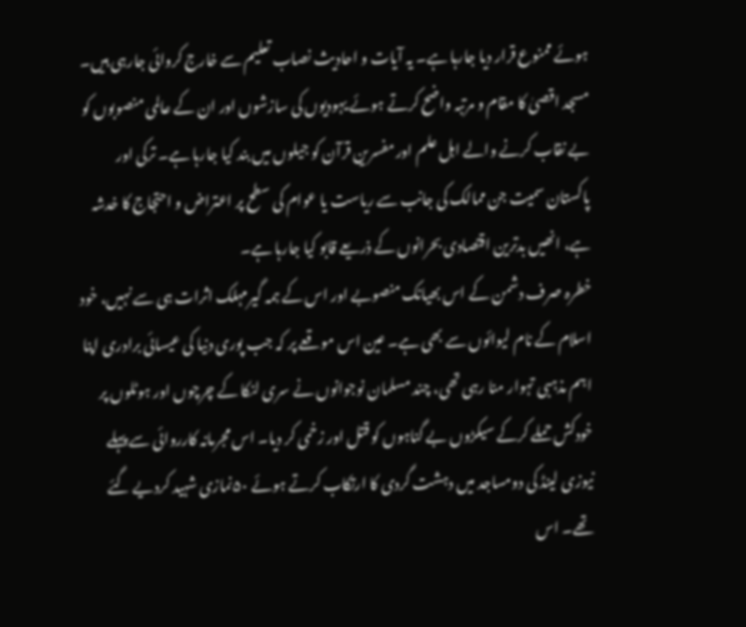ہوئے ممنوع قرار دیا جارہا ہے۔ یہ آیات و احادیث نصاب تعلیم سے خارج کروائی جارہی ہیں۔ مسجد اقصیٰ کا مقام و مرتبہ واضح کرتے ہوئے یہودیوں کی سازشوں اور ان کے عالمی منصوبوں کو بے نقاب کرنے والے اہل علم اور مفسرین قرآن کو جیلوں میں بند کیا جارہا ہے۔ ترکی اور پاکستان سمیت جن ممالک کی جانب سے ریاست یا عوام کی سطح پر اعتراض و احتجاج کا خدشہ ہے، انھیں بدترین اقتصادی بحرانوں کے ذریعے قابو کیا جارہا ہے۔
خطرہ صرف دشمن کے اس بھیانک منصوبے اور اس کے ہمہ گیرمہلک اثرات ہی سے نہیں، خود اسلام کے نام لیوائوں سے بھی ہے۔ عین اس موقعے پر کہ جب پوری دنیا کی عیسائی برادری اپنا اہم مذہبی تہوار منا رہی تھی، چند مسلمان نوجوانوں نے سری لنکا کے چرچوں اور ہوٹلوں پر خودکش حملے کرکے سیکڑوں بے گناہوں کو قتل اور زخمی کر دیا۔ اس مجرمانہ کارروائی سے پہلے نیوزی لینڈ کی دومساجد میں دہشت گردی کا ارتکاب کرتے ہوئے ۵۰نمازی شہید کردیے گئے تھے۔ اس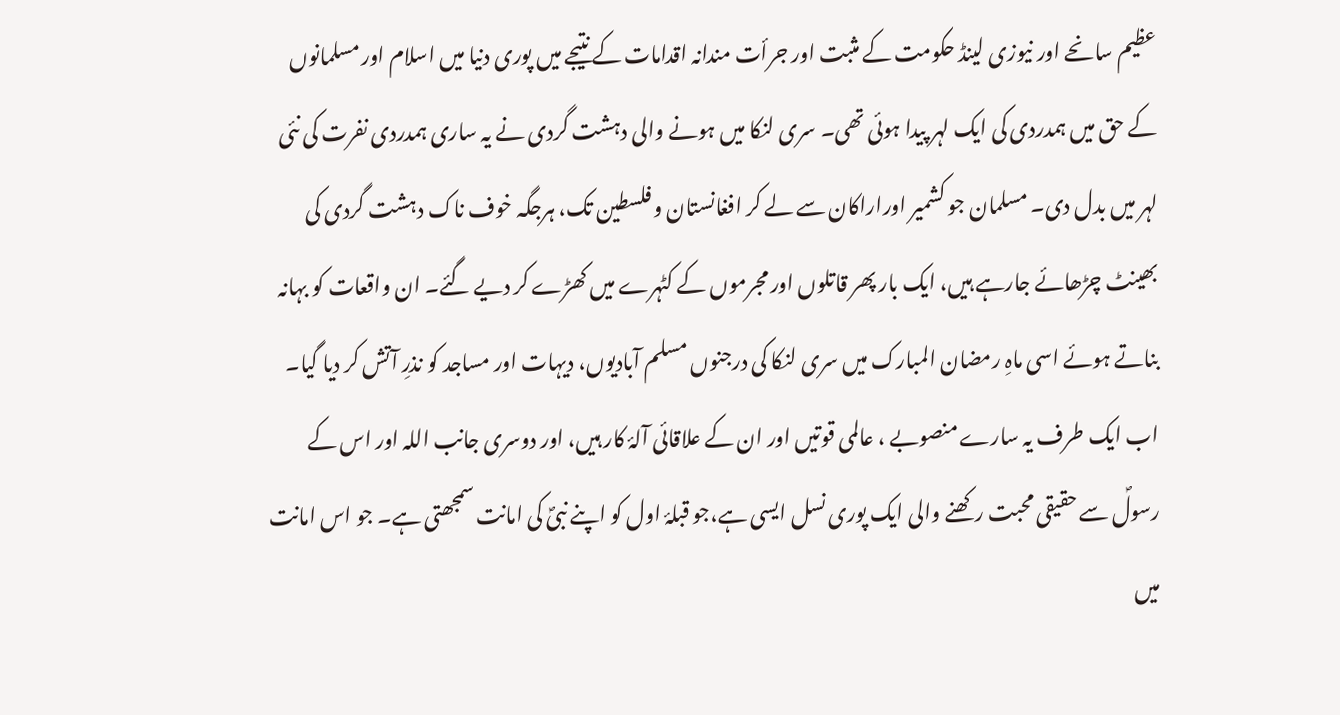عظیم سانحے اور نیوزی لینڈ حکومت کے مثبت اور جرأت مندانہ اقدامات کے نتیجے میں پوری دنیا میں اسلام اور مسلمانوں کے حق میں ہمدردی کی ایک لہر پیدا ہوئی تھی۔ سری لنکا میں ہونے والی دہشت گردی نے یہ ساری ہمدردی نفرت کی نئی لہر میں بدل دی۔ مسلمان جو کشمیر اوراراکان سے لے کر افغانستان و فلسطین تک، ہرجگہ خوف ناک دہشت گردی کی بھینٹ چڑھائے جارہے ہیں، ایک بار پھر قاتلوں اور مجرموں کے کٹہرے میں کھڑے کر دیے گئے۔ ان واقعات کو بہانہ بناتے ہوئے اسی ماہِ رمضان المبارک میں سری لنکا کی درجنوں مسلم آبادیوں، دیہات اور مساجد کو نذرِ آتش کر دیا گیا۔
اب ایک طرف یہ سارے منصوبے ، عالمی قوتیں اور ان کے علاقائی آلۂ کار ہیں، اور دوسری جانب اللہ اور اس کے رسولؐ سے حقیقی محبت رکھنے والی ایک پوری نسل ایسی ہے،جو قبلۂ اول کو اپنے نبیؐ کی امانت سمجھتی ہے۔ جو اس امانت میں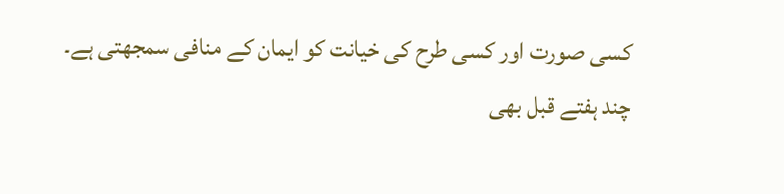کسی صورت اور کسی طرح کی خیانت کو ایمان کے منافی سمجھتی ہے۔ چند ہفتے قبل بھی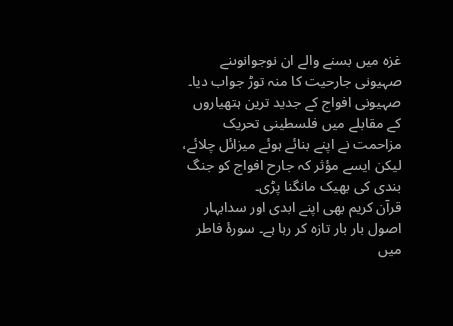غزہ میں بسنے والے ان نوجوانوںنے صہیونی جارحیت کا منہ توڑ جواب دیا۔ صہیونی افواج کے جدید ترین ہتھیاروں کے مقابلے میں فلسطینی تحریک مزاحمت نے اپنے بنائے ہوئے میزائل چلائے، لیکن ایسے مؤثر کہ جارح افواج کو جنگ بندی کی بھیک مانگنا پڑی۔
قرآن کریم بھی اپنے ابدی اور سدابہار اصول بار بار تازہ کر رہا ہے۔ سورۂ فاطر میں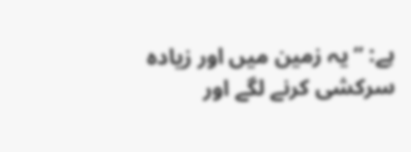ہے: ’’یہ زمین میں اور زیادہ سرکشی کرنے لگے اور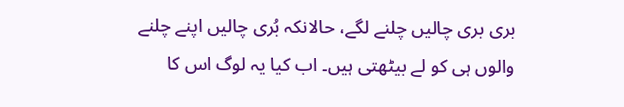بری بری چالیں چلنے لگے، حالانکہ بُری چالیں اپنے چلنے والوں ہی کو لے بیٹھتی ہیں۔ اب کیا یہ لوگ اس کا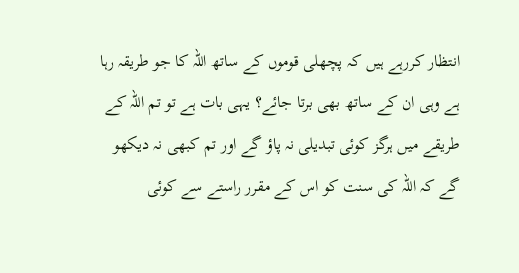انتظار کررہے ہیں کہ پچھلی قوموں کے ساتھ اللہ کا جو طریقہ رہا ہے وہی ان کے ساتھ بھی برتا جائے؟ یہی بات ہے تو تم اللہ کے طریقے میں ہرگز کوئی تبدیلی نہ پاؤ گے اور تم کبھی نہ دیکھو گے کہ اللہ کی سنت کو اس کے مقرر راستے سے کوئی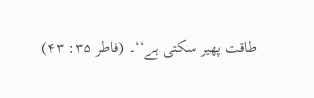طاقت پھیر سکتی ہے‘‘۔ (فاطر ۳۵: ۴۳)